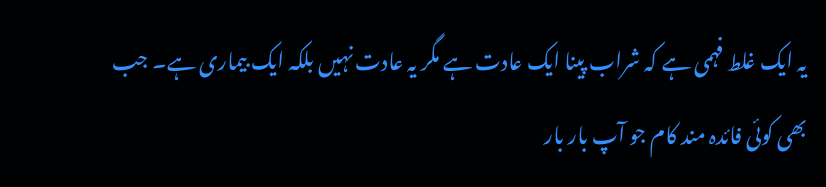یہ ایک غلط فہمی ہے کہ شراب پینا ایک عادت ہے مگر یہ عادت نہیں بلکہ ایک بیماری ہے۔ جب بھی کوئی فائدہ مند کام جو آپ بار بار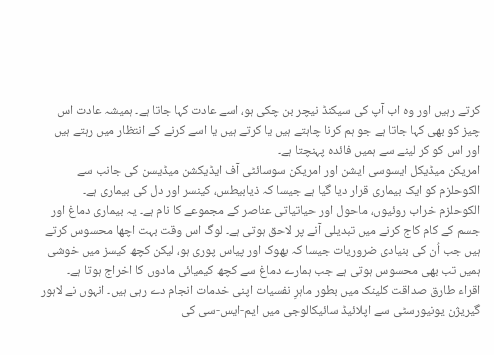کرتے رہیں اور وہ اب آپ کی سیکنڈ نیچر بن چکی ہو، اسے عادت کہا جاتا ہے۔ ہمیشہ عادت اس چیز کو بھی کہا جاتا ہے جو ہم کرنا چاہتے ہیں یا کرتے ہیں یا اسے کرنے کے انتظار میں رہتے ہیں اور اس کو کر لینے سے ہمیں فائدہ پہنچتا ہے۔
امریکن میڈیکل ایسوسی ایشن اور امریکن سوسائٹی آف ایڈیکشن میڈیسن کی جانب سے الکوحلزم کو ایک بیماری قرار دیا گیا ہے جیسا کہ ذیابیطس، کینسر اور دل کی بیماری ہے۔ الکوحلزم خراب روئیوں، ماحول اور حیاتیاتی عناصر کے مجموعے کا نام ہے۔ یہ بیماری دماغ اور جسم کے کام کاج کرنے میں تبدیلی آنے پر لاحق ہوتی ہے۔ لوگ اس وقت بہت اچھا محسوس کرتے ہیں جب اُن کی بنیادی ضروریات جیسا کہ بھوک اور پیاس پوری ہو، لیکن کچھ کیسز میں خوشی ہمیں تب بھی محسوس ہوتی ہے جب ہمارے دماغ سے کچھ کیمیائی مادوں کا اخراج ہوتا ہے۔
اقراء طارق صداقت کلینک میں بطور ماہرِ نفسیات اپنی خدمات انجام دے رہی ہیں۔ انہوں نے لاہور گیریژن یونیورسٹی سے اپلائیڈ سائیکالوجی میں ایم-ایس-سی کی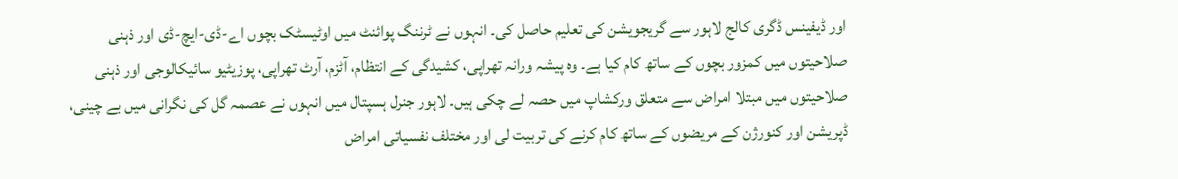اور ڈیفینس ڈگری کالج لاہور سے گریجویشن کی تعلیم حاصل کی۔ انہوں نے ٹرننگ پوائنٹ میں اوٹیسٹک بچوں اے-ڈی-ایچ-ڈی اور ذہنی صلاحیتوں میں کمزور بچوں کے ساتھ کام کیا ہے۔ وہ پیشہ ورانہ تھراپی، کشیدگی کے انتظام، آٹزم، آرٹ تھراپی، پوزیٹیو سائیکالوجی اور ذہنی صلاحیتوں میں مبتلا امراض سے متعلق ورکشاپ میں حصہ لے چکی ہیں۔ لاہور جنرل ہسپتال میں انہوں نے عصمہ گل کی نگرانی میں بے چینی، ڈپریشن اور کنورژن کے مریضوں کے ساتھ کام کرنے کی تربیت لی اور مختلف نفسیاتی امراض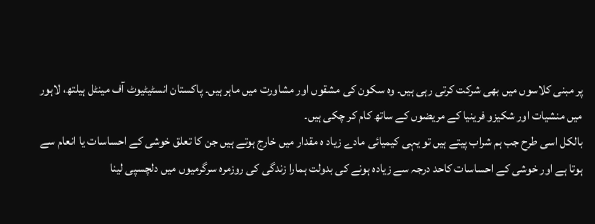پر مبنی کلاسوں میں بھی شرکت کرتی رہی ہیں۔ وہ سکون کی مشقوں اور مشاورت میں ماہر ہیں۔ پاکستان انسٹیٹیوٹ آف مینٹل ہیلتھ، لاہور میں منشیات اور شکیزو فرینیا کے مریضوں کے ساتھ کام کر چکی ہیں۔
بالکل اسی طرح جب ہم شراب پیتے ہیں تو یہی کیمیائی مادے زیاد ہ مقدار میں خارج ہوتے ہیں جن کا تعلق خوشی کے احساسات یا انعام سے ہوتا ہے اور خوشی کے احساسات کاحد درجہ سے زیادہ ہونے کی بدولت ہمارا زندگی کی روزمرہ سرگرمیوں میں دلچسپی لینا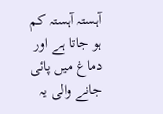آہستہ آہستہ کم ہو جاتا ہے اور دماغ میں پائی جانے والی یہ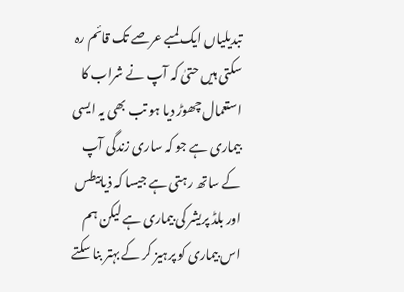تبدیلیاں ایک لمبے عرصے تک قائم رہ سکتی ہیں حتیٰ کہ آپ نے شراب کا استعمال چھوڑ دیا ہو تب بھی یہ ایسی بیماری ہے جو کہ ساری زندگی آپ کے ساتھ رہتی ہے جیسا کہ ذیابیطس اور بلڈ پریشر کی بیماری ہے لیکن ہم اس بیماری کو پرہیز کر کے بہتر بنا سکتے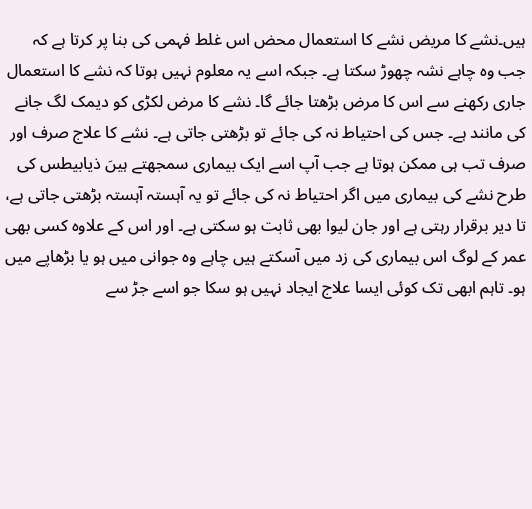ہیں۔نشے کا مریض نشے کا استعمال محض اس غلط فہمی کی بنا پر کرتا ہے کہ جب وہ چاہے نشہ چھوڑ سکتا ہے۔ جبکہ اسے یہ معلوم نہیں ہوتا کہ نشے کا استعمال جاری رکھنے سے اس کا مرض بڑھتا جائے گا۔ نشے کا مرض لکڑی کو دیمک لگ جانے کی مانند ہے۔ جس کی احتیاط نہ کی جائے تو بڑھتی جاتی ہے۔ نشے کا علاج صرف اور صرف تب ہی ممکن ہوتا ہے جب آپ اسے ایک بیماری سمجھتے ہیںَ ذیابیطس کی طرح نشے کی بیماری میں اگر احتیاط نہ کی جائے تو یہ آہستہ آہستہ بڑھتی جاتی ہے، تا دیر برقرار رہتی ہے اور جان لیوا بھی ثابت ہو سکتی ہے۔ اور اس کے علاوہ کسی بھی عمر کے لوگ اس بیماری کی زد میں آسکتے ہیں چاہے وہ جوانی میں ہو یا بڑھاپے میں ہو۔ تاہم ابھی تک کوئی ایسا علاج ایجاد نہیں ہو سکا جو اسے جڑ سے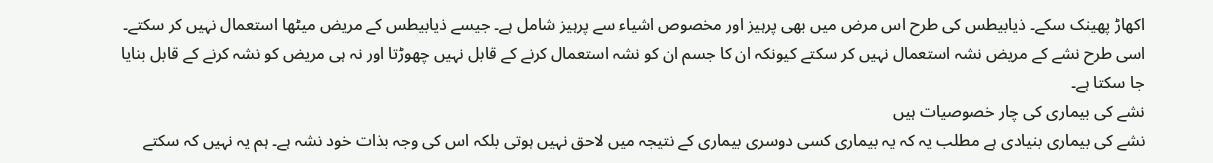اکھاڑ پھینک سکے۔ ذیابیطس کی طرح اس مرض میں بھی پرہیز اور مخصوص اشیاء سے پرہیز شامل ہے۔ جیسے ذیابیطس کے مریض میٹھا استعمال نہیں کر سکتے۔ اسی طرح نشے کے مریض نشہ استعمال نہیں کر سکتے کیونکہ ان کا جسم ان کو نشہ استعمال کرنے کے قابل نہیں چھوڑتا اور نہ ہی مریض کو نشہ کرنے کے قابل بنایا جا سکتا ہے۔
نشے کی بیماری کی چار خصوصیات ہیں
نشے کی بیماری بنیادی ہے مطلب یہ کہ یہ بیماری کسی دوسری بیماری کے نتیجہ میں لاحق نہیں ہوتی بلکہ اس کی وجہ بذات خود نشہ ہے۔ ہم یہ نہیں کہ سکتے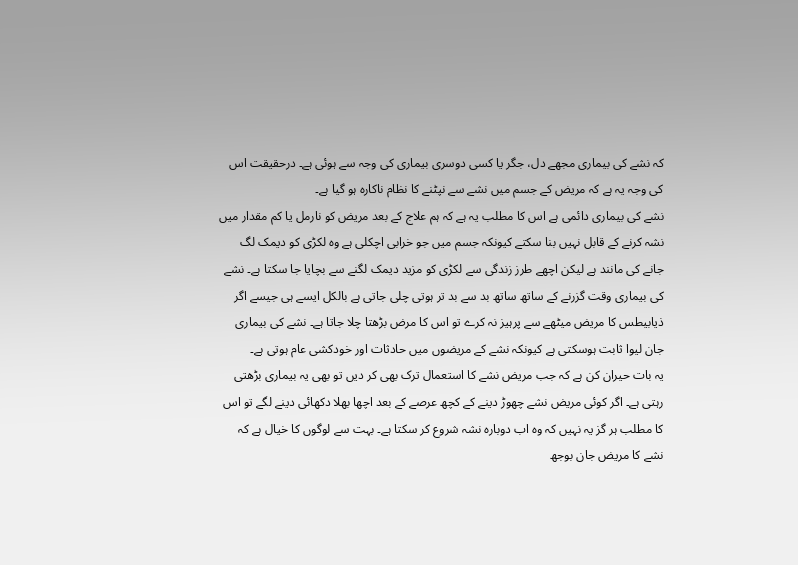کہ نشے کی بیماری مجھے دل، جگر یا کسی دوسری بیماری کی وجہ سے ہوئی ہے۔ درحقیقت اس کی وجہ یہ ہے کہ مریض کے جسم میں نشے سے نپٹنے کا نظام ناکارہ ہو گیا ہے۔
نشے کی بیماری دائمی ہے اس کا مطلب یہ ہے کہ ہم علاج کے بعد مریض کو نارمل یا کم مقدار میں نشہ کرنے کے قابل نہیں بنا سکتے کیونکہ جسم میں جو خرابی اچکلی ہے وہ لکڑی کو دیمک لگ جانے کی مانند ہے لیکن اچھے طرز زندگی سے لکڑی کو مزید دیمک لگنے سے بچایا جا سکتا ہے۔ نشے کی بیماری وقت گزرنے کے ساتھ ساتھ بد سے بد تر ہوتی چلی جاتی ہے بالکل ایسے ہی جیسے اگر ذیابیطس کا مریض میٹھے سے پرہیز نہ کرے تو اس کا مرض بڑھتا چلا جاتا ہے۔ نشے کی بیماری جان لیوا ثابت ہوسکتی ہے کیونکہ نشے کے مریضوں میں حادثات اور خودکشی عام ہوتی ہے۔
یہ بات حیران کن ہے کہ جب مریض نشے کا استعمال ترک بھی کر دیں تو بھی یہ بیماری بڑھتی رہتی ہے۔ اگر کوئی مریض نشے چھوڑ دینے کے کچھ عرصے کے بعد اچھا بھلا دکھائی دینے لگے تو اس کا مطلب ہر گز یہ نہیں کہ وہ اب دوبارہ نشہ شروع کر سکتا ہے۔ بہت سے لوگوں کا خیال ہے کہ نشے کا مریض جان بوجھ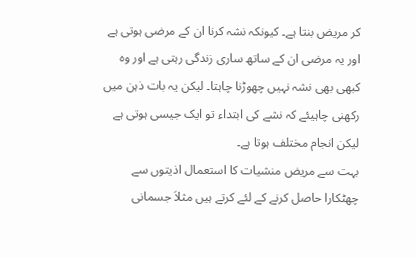کر مریض بنتا ہے۔ کیونکہ نشہ کرنا ان کے مرضی ہوتی ہے اور یہ مرضی ان کے ساتھ ساری زندگی رہتی ہے اور وہ کبھی بھی نشہ نہیں چھوڑنا چاہتا۔ لیکن یہ بات ذہن میں رکھنی چاہیئے کہ نشے کی ابتداء تو ایک جیسی ہوتی ہے لیکن انجام مختلف ہوتا ہے۔
بہت سے مریض منشیات کا استعمال اذیتوں سے چھٹکارا حاصل کرنے کے لئے کرتے ہیں مثلاَ جسمانی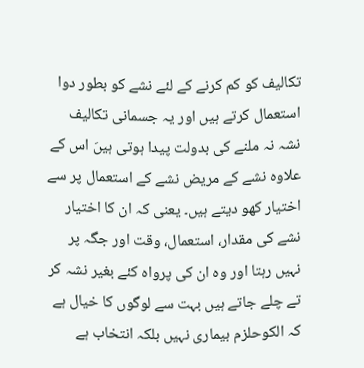تکالیف کو کم کرنے کے لئے نشے کو بطور دوا استعمال کرتے ہیں اور یہ جسمانی تکالیف نشہ نہ ملنے کی بدولت پیدا ہوتی ہیںَ اس کے علاوہ نشے کے مریض نشے کے استعمال پر سے اختیار کھو دیتے ہیں۔ یعنی کہ ان کا اختیار نشے کی مقدار، استعمال، وقت اور جگہ پر نہیں رہتا اور وہ ان کی پرواہ کئے بغیر نشہ کر تے چلے جاتے ہیں بہت سے لوگوں کا خیال ہے کہ الکوحلزم بیماری نہیں بلکہ انتخاب ہے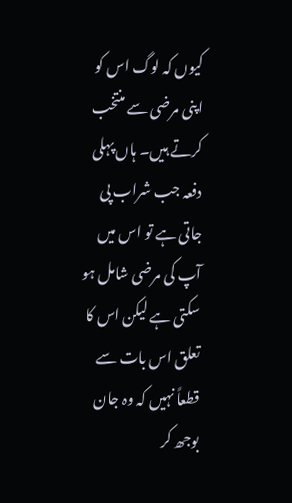کیوں کہ لوگ اس کو اپنی مرضی سے منتخب کرتے ہیں۔ ہاں پہلی دفعہ جب شراب پی جاتی ہے تو اس میں آپ کی مرضی شامل ہو سکتی ہے لیکن اس کا تعلق اس بات سے قطعاً نہیں کہ وہ جان بوجھ کر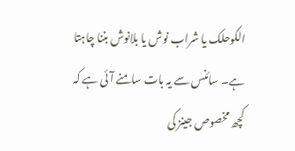الکوحلک یا شراب نوش یا بلانوش بننا چاہتا ہے۔ سائنس سے یہ بات سامنے آئی ہے کہ کچھ مخصوص جینز کی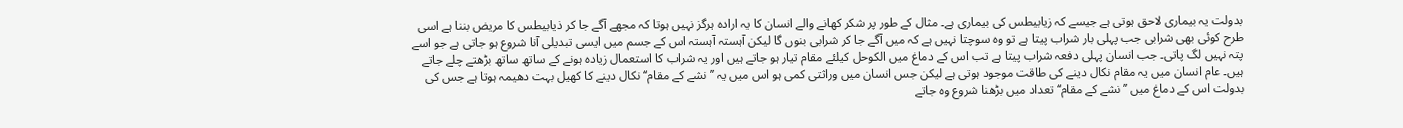بدولت یہ بیماری لاحق ہوتی ہے جیسے کہ زیابیطس کی بیماری ہے۔ مثال کے طور پر شکر کھانے والے انسان کا یہ ارادہ ہرگز نہیں ہوتا کہ مجھے آگے جا کر ذیابیطس کا مریض بننا ہے اسی طرح کوئی بھی شرابی جب پہلی بار شراب پیتا ہے تو وہ سوچتا نہیں ہے کہ میں آگے جا کر شرابی بنوں گا لیکن آہستہ آہستہ اس کے جسم میں ایسی تبدیلی آنا شروع ہو جاتی ہے جو اسے پتہ نہیں لگ پاتی۔ جب انسان پہلی دفعہ شراب پیتا ہے تب اس کے دماغ میں الکوحل کیلئے مقام تیار ہو جاتے ہیں اور یہ شراب کا استعمال زیادہ ہونے کے ساتھ ساتھ بڑھتے چلے جاتے ہیں۔ عام انسان میں یہ مقام نکال دینے کی طاقت موجود ہوتی ہے لیکن جس انسان میں وراثتی کمی ہو اس میں یہ ’’نشے کے مقام‘‘ نکال دینے کا کھیل بہت دھیمہ ہوتا ہے جس کی بدولت اس کے دماغ میں ’’نشے کے مقام‘‘ تعداد میں بڑھنا شروع وہ جاتے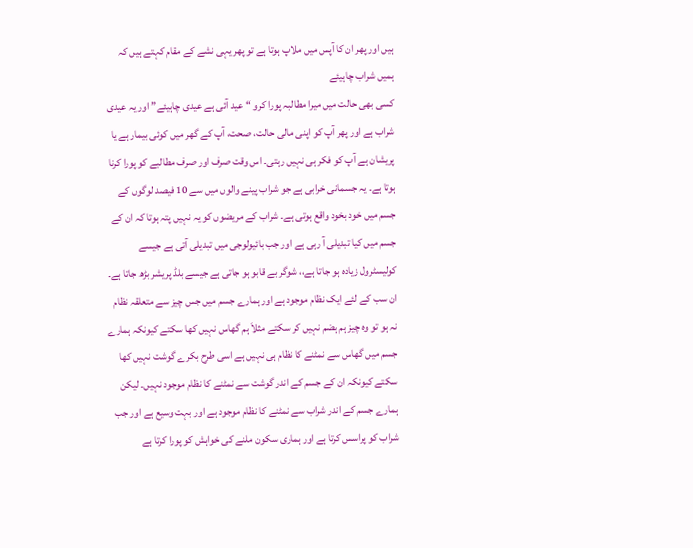ہیں اور پھر ان کا آپس میں ملاپ ہوتا ہے تو پھر یہی نشے کے مقام کہتے ہیں کہ ہمیں شراب چاہیئے
کسی بھی حالت میں میرا مطالبہ پورا کرو “عید آئی ہے عیدی چاہیئے” اور یہ عیدی شراب ہے اور پھر آپ کو اپنی مالی حالت، صحت، آپ کے گھر میں کوئی بیمار ہے یا پریشان ہے آپ کو فکر ہی نہیں رہتی۔ اس وقت صرف اور صرف مطالبے کو پورا کرنا ہوتا ہے۔ یہ جسمانی خرابی ہے جو شراب پینے والوں میں سے 10 فیصد لوگوں کے جسم میں خود بخود واقع ہوتی ہے۔ شراب کے مریضوں کو یہ نہیں پتہ ہوتا کہ ان کے جسم میں کیا تبدیلی آ رہی ہے اور جب بائیولوجی میں تبدیلی آتی ہے جیسے کولیسٹرول زیادہ ہو جاتا ہے،، شوگر بے قابو ہو جاتی ہے جیسے بلڈ پریشر بڑھ جاتا ہے۔ ان سب کے لئے ایک نظام موجود ہے اور ہمارے جسم میں جس چیز سے متعلقہ نظام نہ ہو تو وہ چیز ہم ہضم نہیں کر سکتے مثلاَ ہم گھاس نہیں کھا سکتے کیونکہ ہمارے جسم میں گھاس سے نمٹنے کا نظام ہی نہیں ہے اسی طرح بکرے گوشت نہیں کھا سکتے کیونکہ ان کے جسم کے اندر گوشت سے نمٹنے کا نظام موجود نہیں۔ لیکن ہمارے جسم کے اندر شراب سے نمٹنے کا نظام موجود ہے اور بہت وسیع ہے اور جب شراب کو پراسس کرتا ہے اور ہماری سکون ملنے کی خواہش کو پورا کرتا ہے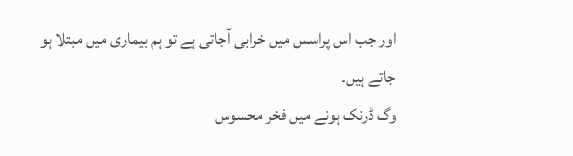اور جب اس پراسس میں خرابی آجاتی ہے تو ہم بیماری میں مبتلا ہو جاتے ہیں۔
وگ ڈرنک ہونے میں فخر محسوس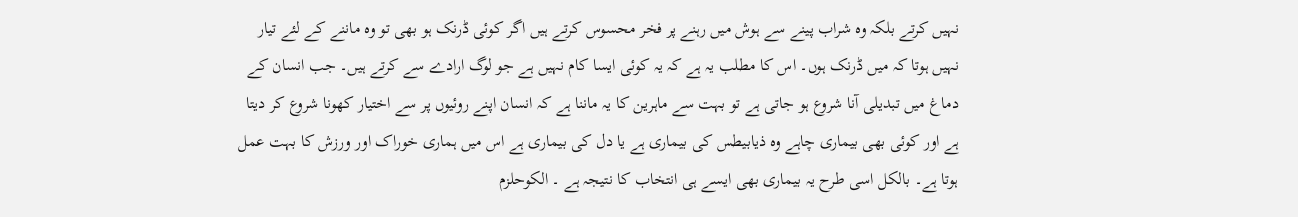نہیں کرتے بلکہ وہ شراب پینے سے ہوش میں رہنے پر فخر محسوس کرتے ہیں اگر کوئی ڈرنک ہو بھی تو وہ ماننے کے لئے تیار نہیں ہوتا کہ میں ڈرنک ہوں۔ اس کا مطلب یہ ہے کہ یہ کوئی ایسا کام نہیں ہے جو لوگ ارادے سے کرتے ہیں۔ جب انسان کے دماغ میں تبدیلی آنا شروع ہو جاتی ہے تو بہت سے ماہرین کا یہ ماننا ہے کہ انسان اپنے روئیوں پر سے اختیار کھونا شروع کر دیتا ہے اور کوئی بھی بیماری چاہے وہ ذیابیطس کی بیماری ہے یا دل کی بیماری ہے اس میں ہماری خوراک اور ورزش کا بہت عمل ہوتا ہے۔ بالکل اسی طرح یہ بیماری بھی ایسے ہی انتخاب کا نتیجہ ہے ۔ الکوحلزم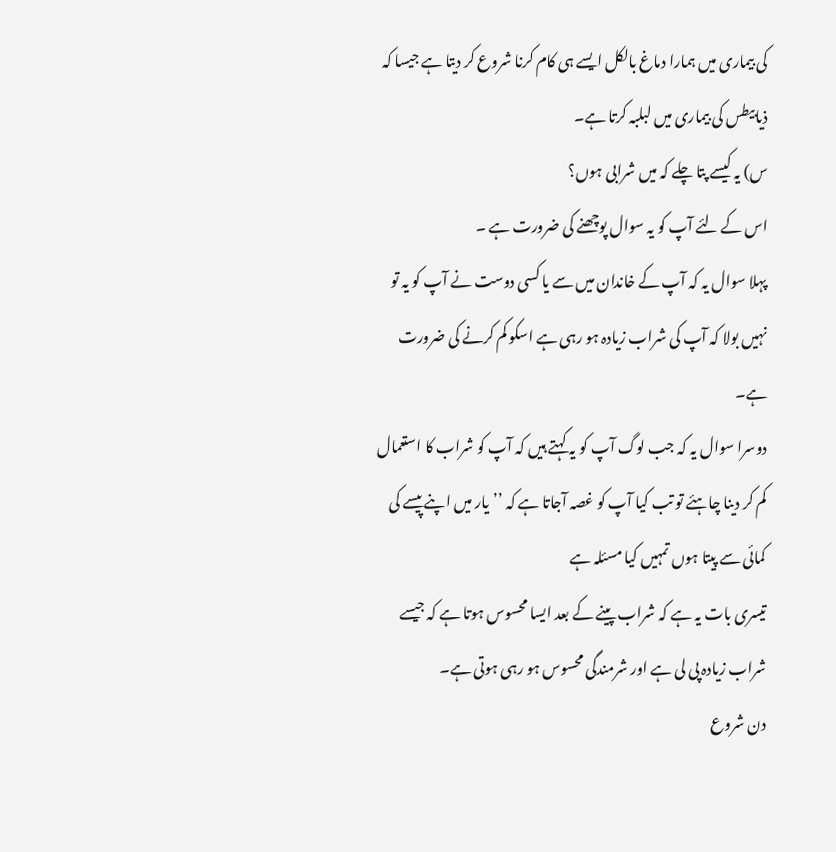کی بیماری میں ہمارا دماغ بالکل ایسے ہی کام کرنا شروع کر دیتا ہے جیسا کہ ذیابیطس کی بیماری میں لبلبہ کرتا ہے۔
س) یہ کیسے پتا چلے کہ میں شرابی ہوں؟
اس کے لئے آپ کو یہ سوال پوچھنے کی ضرورت ہے ۔
پہلا سوال یہ کہ آپ کے خاندان میں سے یا کسی دوست نے آپ کو یہ تو نہیں بولا کہ آپ کی شراب زیادہ ہو رہی ہے اسکو کم کرنے کی ضرورت ہے۔
دوسرا سوال یہ کہ جب لوگ آپ کو یہ کہتے ہیں کہ آپ کو شراب کا استعمال کم کر دینا چاہئے تو تب کیا آپ کو غصہ آجاتا ہے کہ ’’یار میں اپنے پیسے کی کمائی سے پیتا ہوں تمہیں کیا مسئلہ ہے
تیسری بات یہ ہے کہ شراب پینے کے بعد ایسا محسوس ہوتا ہے کہ جیسے شراب زیادہ پی لی ہے اور شرمندگی محسوس ہو رہی ہوتی ہے۔
دن شروع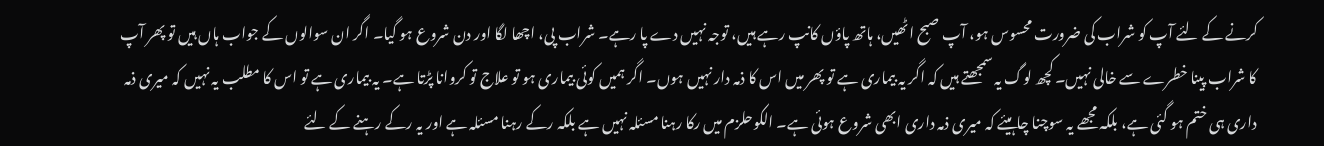کرنے کے لئے آپ کو شراب کی ضرورت محسوس ہو، آپ صبح اٹھیں، ہاتھ پاؤں کانپ رہے ہیں، توجہ نہیں دے پا رہے۔ شراب پی، اچھا لگا اور دن شروع ہو گیا۔ اگر ان سوالوں کے جواب ہاں ہیں تو پھر آپ کا شراب پینا خطرے سے خالی نہیں۔ کچھ لوگ یہ سمجھتے ہیں کہ اگر یہ بیماری ہے تو پھر میں اس کا ذمہ دار نہیں ہوں۔ اگر ہمیں کوئی بیماری ہو تو علاج تو کروانا پڑتا ہے۔ یہ بیماری ہے تو اس کا مطلب یہ نہیں کہ میری ذمہ داری ہی ختم ہو گئی ہے، بلکہ مجھے یہ سوچنا چاہیئے کہ میری ذمہ داری ابھی شروع ہوئی ہے۔ الکوحلزم میں رکا رہنا مسئلہ نہیں ہے بلکہ رکے رہنا مسئلہ ہے اور یہ رکے رہنے کے لئے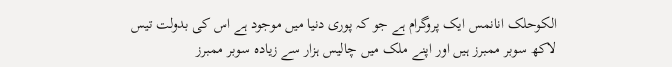الکوحلک انانمس ایک پروگرام ہے جو کہ پوری دنیا میں موجود ہے اس کی بدولت تیس لاکھ سوبر ممبرز ہیں اور اپنے ملک میں چالیس ہزار سے زیادہ سوبر ممبرز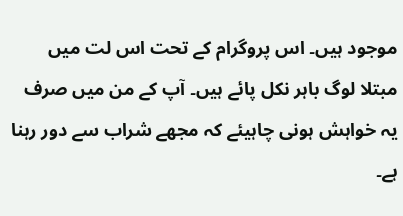موجود ہیں۔ اس پروگرام کے تحت اس لت میں مبتلا لوگ باہر نکل پائے ہیں۔ آپ کے من میں صرف یہ خواہش ہونی چاہیئے کہ مجھے شراب سے دور رہنا ہے۔